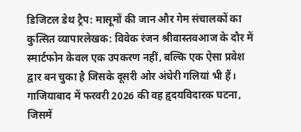डिजिटल डेथ ट्रैप: मासूमों की जान और गेम संचालकों का कुत्सित व्यापारलेखक: विवेक रंजन श्रीवास्तवआज के दौर में स्मार्टफोन केवल एक उपकरण नहीं, बल्कि एक ऐसा प्रवेश द्वार बन चुका है जिसके दूसरी ओर अंधेरी गलियां भी हैं। गाजियाबाद में फरवरी 2026 की वह हृदयविदारक घटना, जिसमें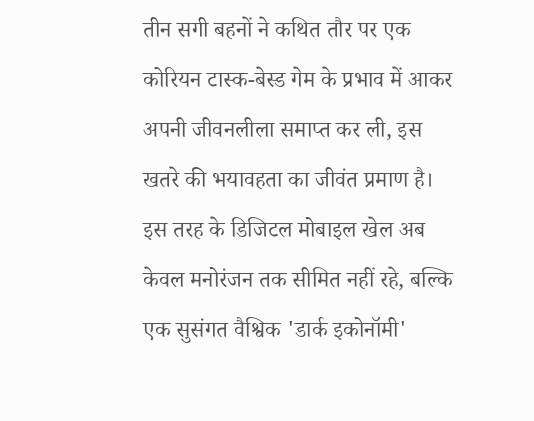तीन सगी बहनों ने कथित तौर पर एक कोरियन टास्क-बेस्ड गेम के प्रभाव में आकर अपनी जीवनलीला समाप्त कर ली, इस खतरे की भयावहता का जीवंत प्रमाण है। इस तरह के डिजिटल मोबाइल खेल अब केवल मनोरंजन तक सीमित नहीं रहे, बल्कि एक सुसंगत वैश्विक 'डार्क इकोनॉमी'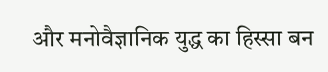और मनोवैज्ञानिक युद्ध का हिस्सा बन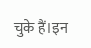चुके हैं।इन